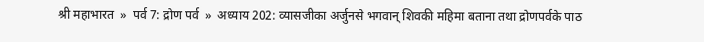श्री महाभारत  »  पर्व 7: द्रोण पर्व  »  अध्याय 202: व्यासजीका अर्जुनसे भगवान् शिवकी महिमा बताना तथा द्रोणपर्वके पाठ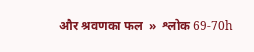और श्रवणका फल  »  श्लोक 69-70h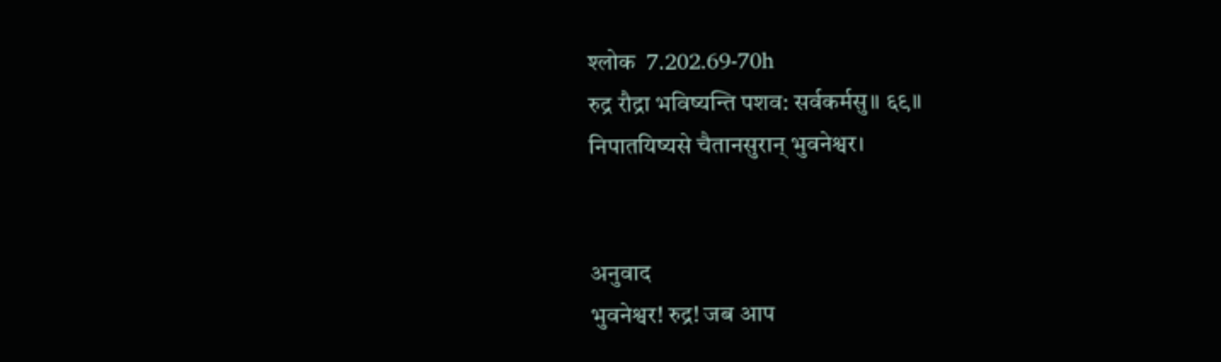श्लोक  7.202.69-70h
रुद्र रौद्रा भविष्यन्ति पशव: सर्वकर्मसु॥ ६९॥
निपातयिष्यसे चैतानसुरान् भुवनेश्वर।


अनुवाद
भुवनेश्वर! रुद्र! जब आप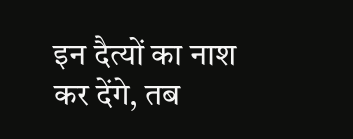इन दैत्यों का नाश कर देंगे, तब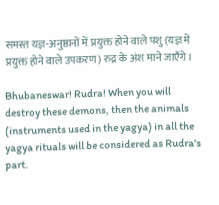समस्त यज्ञ-अनुष्ठानों में प्रयुक्त होने वाले पशु (यज्ञ में प्रयुक्त होने वाले उपकरण) रुद्र के अंश माने जाएँगे।

Bhubaneswar! Rudra! When you will destroy these demons, then the animals (instruments used in the yagya) in all the yagya rituals will be considered as Rudra's part.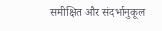समीक्षित और संदर्भानुकूल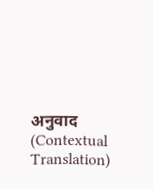अनुवाद (Contextual Translation)